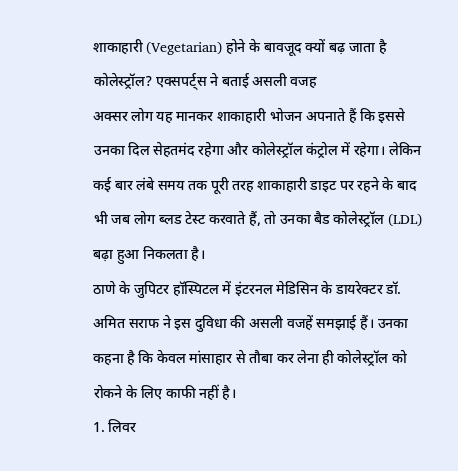शाकाहारी (Vegetarian) होने के बावजूद क्यों बढ़ जाता है कोलेस्ट्रॉल? एक्सपर्ट्स ने बताई असली वजह
अक्सर लोग यह मानकर शाकाहारी भोजन अपनाते हैं कि इससे उनका दिल सेहतमंद रहेगा और कोलेस्ट्रॉल कंट्रोल में रहेगा। लेकिन कई बार लंबे समय तक पूरी तरह शाकाहारी डाइट पर रहने के बाद भी जब लोग ब्लड टेस्ट करवाते हैं, तो उनका बैड कोलेस्ट्रॉल (LDL) बढ़ा हुआ निकलता है।
ठाणे के जुपिटर हॉस्पिटल में इंटरनल मेडिसिन के डायरेक्टर डॉ. अमित सराफ ने इस दुविधा की असली वजहें समझाई हैं। उनका कहना है कि केवल मांसाहार से तौबा कर लेना ही कोलेस्ट्रॉल को रोकने के लिए काफी नहीं है।
1. लिवर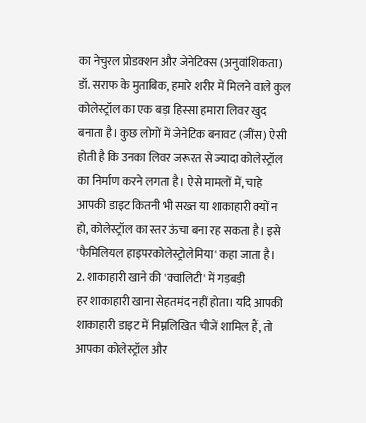का नेचुरल प्रोडक्शन और जेनेटिक्स (अनुवांशिकता)
डॉ. सराफ के मुताबिक, हमारे शरीर में मिलने वाले कुल कोलेस्ट्रॉल का एक बड़ा हिस्सा हमारा लिवर खुद बनाता है। कुछ लोगों में जेनेटिक बनावट (जींस) ऐसी होती है कि उनका लिवर जरूरत से ज्यादा कोलेस्ट्रॉल का निर्माण करने लगता है। ऐसे मामलों में, चाहे आपकी डाइट कितनी भी सख्त या शाकाहारी क्यों न हो, कोलेस्ट्रॉल का स्तर ऊंचा बना रह सकता है। इसे 'फैमिलियल हाइपरकोलेस्ट्रोलेमिया' कहा जाता है।
2. शाकाहारी खाने की 'क्वालिटी' में गड़बड़ी
हर शाकाहारी खाना सेहतमंद नहीं होता। यदि आपकी शाकाहारी डाइट में निम्नलिखित चीजें शामिल हैं, तो आपका कोलेस्ट्रॉल और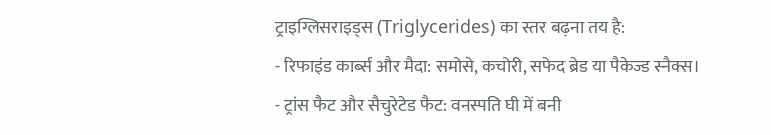ट्राइग्लिसराइड्स (Triglycerides) का स्तर बढ़ना तय है:
- रिफाइंड कार्ब्स और मैदा: समोसे, कचोरी, सफेद ब्रेड या पैकेज्ड स्नैक्स।
- ट्रांस फैट और सैचुरेटेड फैट: वनस्पति घी में बनी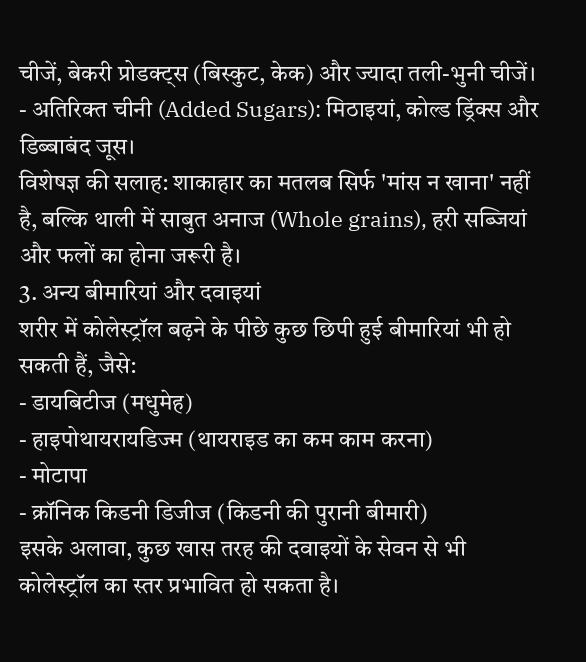चीजें, बेकरी प्रोडक्ट्स (बिस्कुट, केक) और ज्यादा तली-भुनी चीजें।
- अतिरिक्त चीनी (Added Sugars): मिठाइयां, कोल्ड ड्रिंक्स और डिब्बाबंद जूस।
विशेषज्ञ की सलाह: शाकाहार का मतलब सिर्फ 'मांस न खाना' नहीं है, बल्कि थाली में साबुत अनाज (Whole grains), हरी सब्जियां और फलों का होना जरूरी है।
3. अन्य बीमारियां और दवाइयां
शरीर में कोलेस्ट्रॉल बढ़ने के पीछे कुछ छिपी हुई बीमारियां भी हो सकती हैं, जैसे:
- डायबिटीज (मधुमेह)
- हाइपोथायरायडिज्म (थायराइड का कम काम करना)
- मोटापा
- क्रॉनिक किडनी डिजीज (किडनी की पुरानी बीमारी)
इसके अलावा, कुछ खास तरह की दवाइयों के सेवन से भी कोलेस्ट्रॉल का स्तर प्रभावित हो सकता है।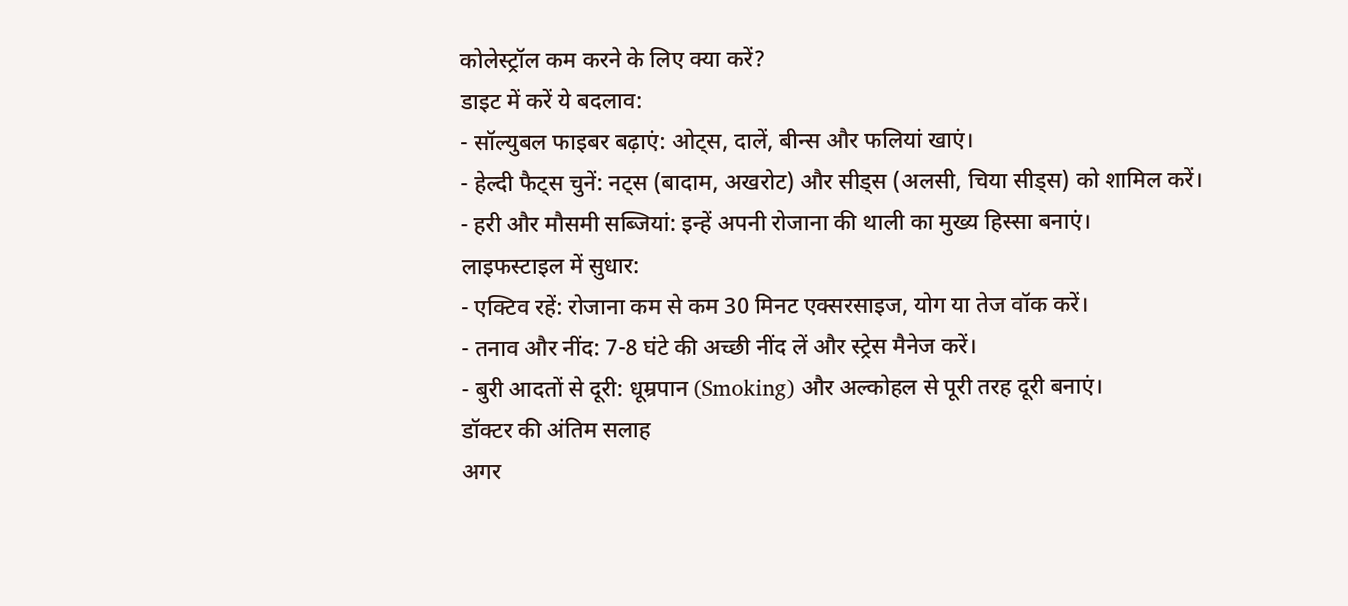कोलेस्ट्रॉल कम करने के लिए क्या करें?
डाइट में करें ये बदलाव:
- सॉल्युबल फाइबर बढ़ाएं: ओट्स, दालें, बीन्स और फलियां खाएं।
- हेल्दी फैट्स चुनें: नट्स (बादाम, अखरोट) और सीड्स (अलसी, चिया सीड्स) को शामिल करें।
- हरी और मौसमी सब्जियां: इन्हें अपनी रोजाना की थाली का मुख्य हिस्सा बनाएं।
लाइफस्टाइल में सुधार:
- एक्टिव रहें: रोजाना कम से कम 30 मिनट एक्सरसाइज, योग या तेज वॉक करें।
- तनाव और नींद: 7-8 घंटे की अच्छी नींद लें और स्ट्रेस मैनेज करें।
- बुरी आदतों से दूरी: धूम्रपान (Smoking) और अल्कोहल से पूरी तरह दूरी बनाएं।
डॉक्टर की अंतिम सलाह
अगर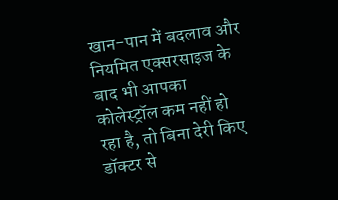खान-पान में बदलाव और नियमित एक्सरसाइज के बाद भी आपका कोलेस्ट्रॉल कम नहीं हो रहा है, तो बिना देरी किए डॉक्टर से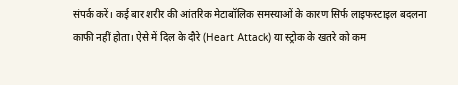संपर्क करें। कई बार शरीर की आंतरिक मेटाबॉलिक समस्याओं के कारण सिर्फ लाइफस्टाइल बदलना काफी नहीं होता। ऐसे में दिल के दौरे (Heart Attack) या स्ट्रोक के खतरे को कम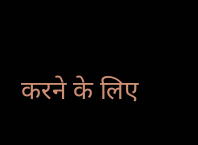करने के लिए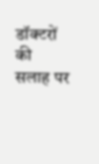डॉक्टरों की सलाह पर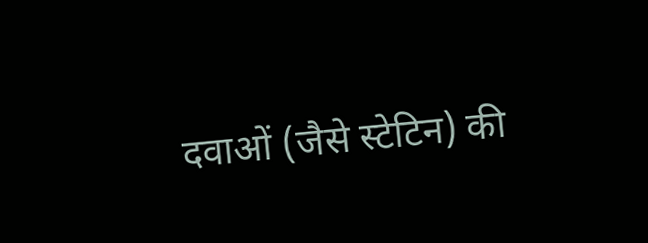दवाओं (जैसे स्टेटिन) की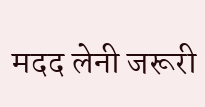मदद लेनी जरूरी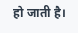हो जाती है।